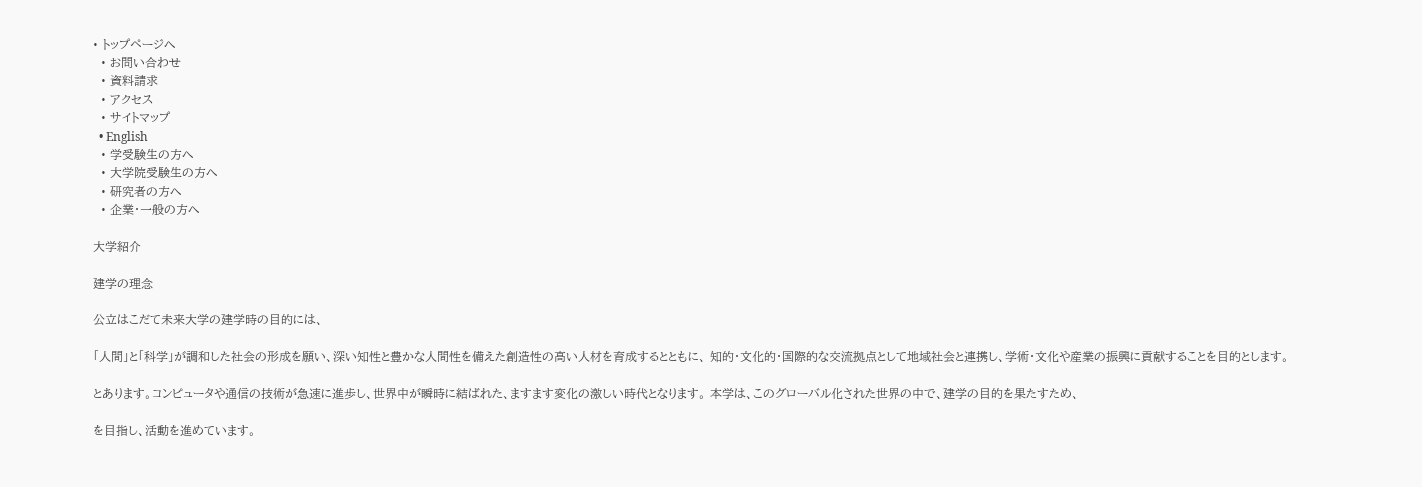• トップページへ
  • お問い合わせ
  • 資料請求
  • アクセス
  • サイトマップ
  • English
  • 学受験生の方へ
  • 大学院受験生の方へ
  • 研究者の方へ
  • 企業・一般の方へ

大学紹介

建学の理念

公立はこだて未来大学の建学時の目的には、

「人間」と「科学」が調和した社会の形成を願い、深い知性と豊かな人間性を備えた創造性の高い人材を育成するとともに、 知的・文化的・国際的な交流拠点として地域社会と連携し、学術・文化や産業の振興に貢献することを目的とします。

とあります。コンピュータや通信の技術が急速に進歩し、世界中が瞬時に結ばれた、ますます変化の激しい時代となります。 本学は、このグローバル化された世界の中で、建学の目的を果たすため、

を目指し、活動を進めています。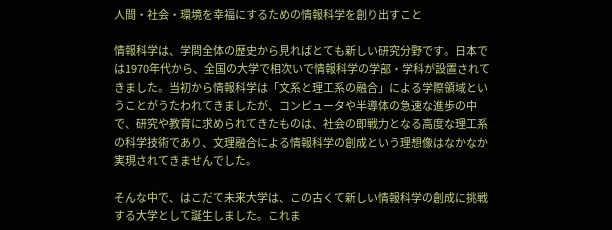人間・社会・環境を幸福にするための情報科学を創り出すこと

情報科学は、学問全体の歴史から見ればとても新しい研究分野です。日本では1970年代から、全国の大学で相次いで情報科学の学部・学科が設置されてきました。当初から情報科学は「文系と理工系の融合」による学際領域ということがうたわれてきましたが、コンピュータや半導体の急速な進歩の中で、研究や教育に求められてきたものは、社会の即戦力となる高度な理工系の科学技術であり、文理融合による情報科学の創成という理想像はなかなか実現されてきませんでした。

そんな中で、はこだて未来大学は、この古くて新しい情報科学の創成に挑戦する大学として誕生しました。これま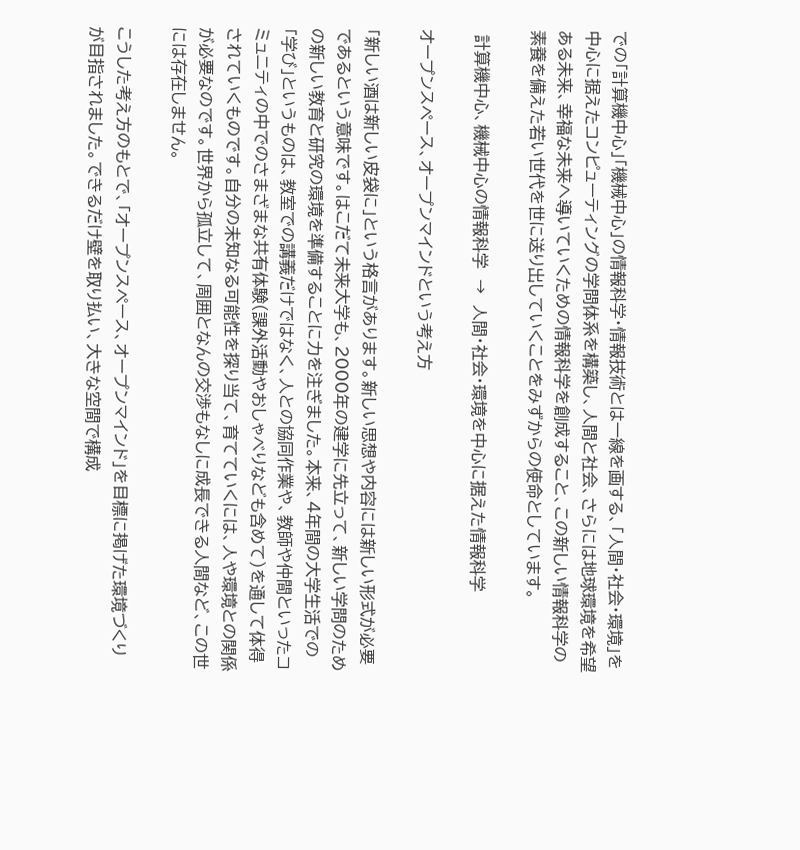での「計算機中心」「機械中心」の情報科学・情報技術とは一線を画する、「人間・社会・環境」を中心に据えたコンピューティングの学問体系を構築し、人間と社会、さらには地球環境を希望ある未来、幸福な未来へ導いていくための情報科学を創成すること、この新しい情報科学の素養を備えた若い世代を世に送り出していくことをみずからの使命としています。

 計算機中心、機械中心の情報科学  →  人間・社会・環境を中心に据えた情報科学

オープンスペース、オープンマインドという考え方

「新しい酒は新しい皮袋に」という格言があります。新しい思想や内容には新しい形式が必要であるという意味です。はこだて未来大学も、2000年の建学に先立って、新しい学問のための新しい教育と研究の環境を準備することに力を注ぎました。本来、4年間の大学生活での「学び」というものは、教室での講義だけではなく、人との協同作業や、教師や仲間といったコミュニティの中でのさまざまな共有体験(課外活動やおしゃべりなども含めて)を通して体得されていくものです。自分の未知なる可能性を探り当て、育てていくには、人や環境との関係が必要なのです。世界から孤立して、周囲となんの交渉もなしに成長できる人間など、この世には存在しません。

こうした考え方のもとで、「オープンスペース、オープンマインド」を目標に掲げた環境づくりが目指されました。できるだけ壁を取り払い、大きな空間で構成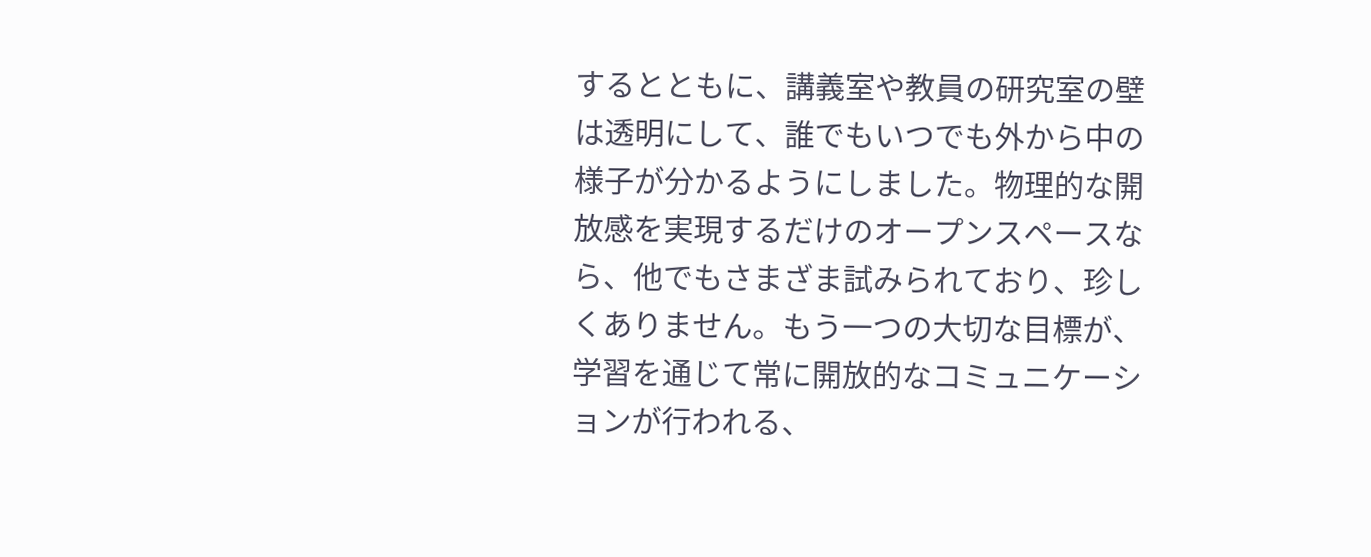するとともに、講義室や教員の研究室の壁は透明にして、誰でもいつでも外から中の様子が分かるようにしました。物理的な開放感を実現するだけのオープンスペースなら、他でもさまざま試みられており、珍しくありません。もう一つの大切な目標が、学習を通じて常に開放的なコミュニケーションが行われる、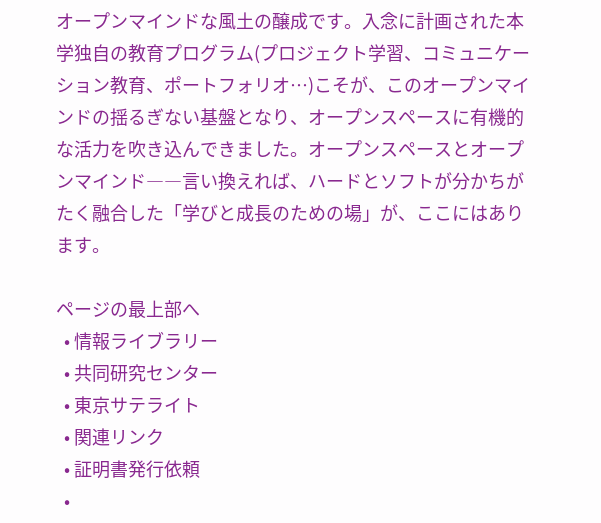オープンマインドな風土の醸成です。入念に計画された本学独自の教育プログラム(プロジェクト学習、コミュニケーション教育、ポートフォリオ…)こそが、このオープンマインドの揺るぎない基盤となり、オープンスペースに有機的な活力を吹き込んできました。オープンスペースとオープンマインド――言い換えれば、ハードとソフトが分かちがたく融合した「学びと成長のための場」が、ここにはあります。

ページの最上部へ
  • 情報ライブラリー
  • 共同研究センター
  • 東京サテライト
  • 関連リンク
  • 証明書発行依頼
  •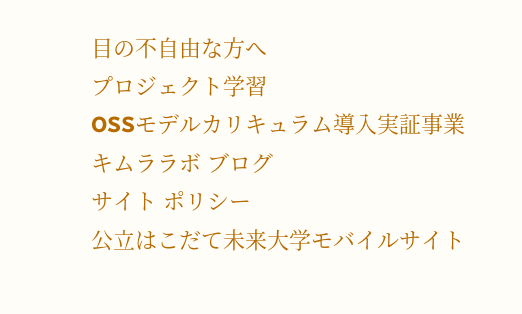目の不自由な方へ
プロジェクト学習
OSSモデルカリキュラム導入実証事業
キムララボ ブログ
サイト ポリシー
公立はこだて未来大学モバイルサイト